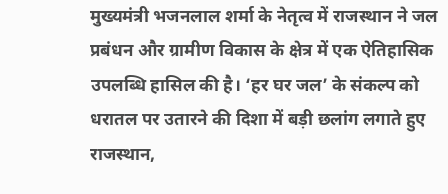मुख्यमंत्री भजनलाल शर्मा के नेतृत्व में राजस्थान ने जल प्रबंधन और ग्रामीण विकास के क्षेत्र में एक ऐतिहासिक उपलब्धि हासिल की है। ‘हर घर जल’ के संकल्प को धरातल पर उतारने की दिशा में बड़ी छलांग लगाते हुए राजस्थान,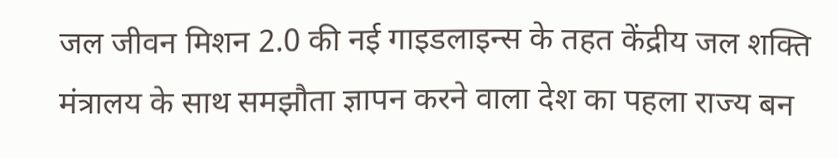जल जीवन मिशन 2.0 की नई गाइडलाइन्स के तहत केंद्रीय जल शक्ति मंत्रालय के साथ समझौता ज्ञापन करने वाला देश का पहला राज्य बन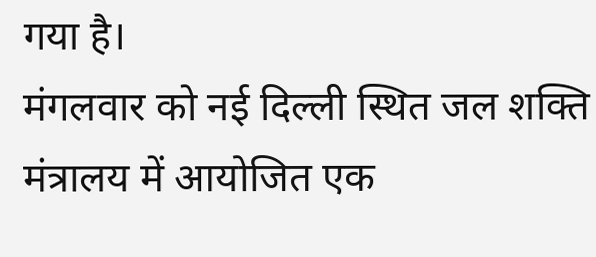गया है।
मंगलवार को नई दिल्ली स्थित जल शक्ति मंत्रालय में आयोजित एक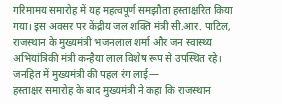गरिमामय समारोह में यह महत्वपूर्ण समझौता हस्ताक्षरित किया गया। इस अवसर पर केंद्रीय जल शक्ति मंत्री सी.आर. पाटिल, राजस्थान के मुख्यमंत्री भजनलाल शर्मा और जन स्वास्थ्य अभियांत्रिकी मंत्री कन्हैया लाल विशेष रूप से उपस्थित रहे।
जनहित में मुख्यमंत्री की पहल रंग लाई—
हस्ताक्षर समारोह के बाद मुख्यमंत्री ने कहा कि राजस्थान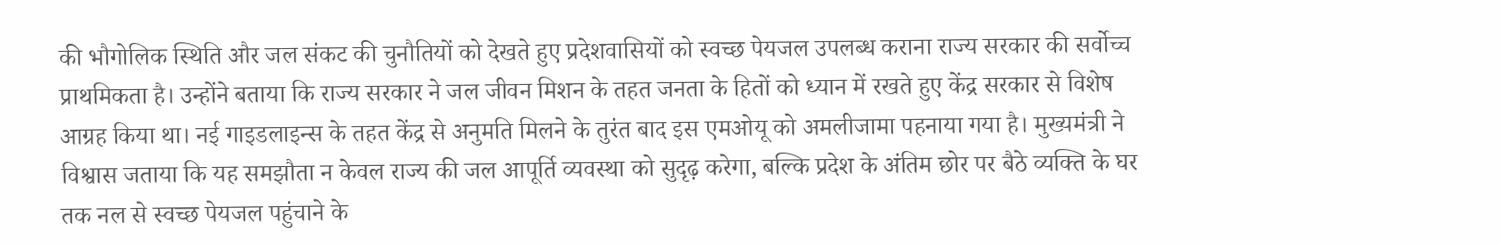की भौगोलिक स्थिति और जल संकट की चुनौतियों को देखते हुए प्रदेशवासियों को स्वच्छ पेयजल उपलब्ध कराना राज्य सरकार की सर्वोच्च प्राथमिकता है। उन्होंने बताया कि राज्य सरकार ने जल जीवन मिशन के तहत जनता के हितों को ध्यान में रखते हुए केंद्र सरकार से विशेष आग्रह किया था। नई गाइडलाइन्स के तहत केंद्र से अनुमति मिलने के तुरंत बाद इस एमओयू को अमलीजामा पहनाया गया है। मुख्यमंत्री ने विश्वास जताया कि यह समझौता न केवल राज्य की जल आपूर्ति व्यवस्था को सुदृढ़ करेगा, बल्कि प्रदेश के अंतिम छोर पर बैठे व्यक्ति के घर तक नल से स्वच्छ पेयजल पहुंचाने के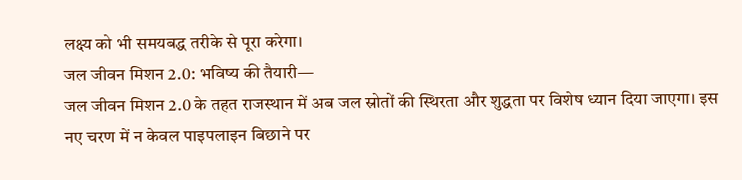लक्ष्य को भी समयबद्ध तरीके से पूरा करेगा।
जल जीवन मिशन 2.0: भविष्य की तैयारी—
जल जीवन मिशन 2.0 के तहत राजस्थान में अब जल स्रोतों की स्थिरता और शुद्धता पर विशेष ध्यान दिया जाएगा। इस नए चरण में न केवल पाइपलाइन बिछाने पर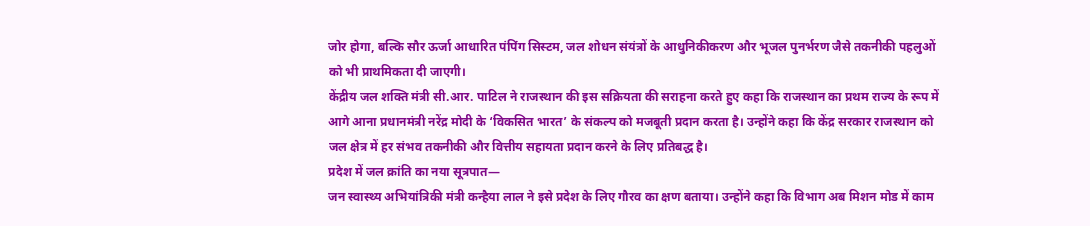जोर होगा, बल्कि सौर ऊर्जा आधारित पंपिंग सिस्टम, जल शोधन संयंत्रों के आधुनिकीकरण और भूजल पुनर्भरण जैसे तकनीकी पहलुओं को भी प्राथमिकता दी जाएगी।
केंद्रीय जल शक्ति मंत्री सी.आर. पाटिल ने राजस्थान की इस सक्रियता की सराहना करते हुए कहा कि राजस्थान का प्रथम राज्य के रूप में आगे आना प्रधानमंत्री नरेंद्र मोदी के ‘विकसित भारत’ के संकल्प को मजबूती प्रदान करता है। उन्होंने कहा कि केंद्र सरकार राजस्थान को जल क्षेत्र में हर संभव तकनीकी और वित्तीय सहायता प्रदान करने के लिए प्रतिबद्ध है।
प्रदेश में जल क्रांति का नया सूत्रपात—
जन स्वास्थ्य अभियांत्रिकी मंत्री कन्हैया लाल ने इसे प्रदेश के लिए गौरव का क्षण बताया। उन्होंने कहा कि विभाग अब मिशन मोड में काम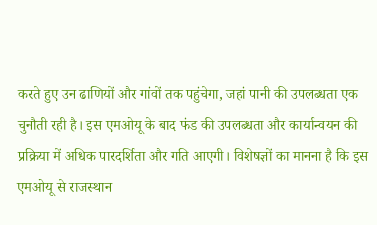करते हुए उन ढाणियों और गांवों तक पहुंचेगा, जहां पानी की उपलब्धता एक चुनौती रही है। इस एमओयू के बाद फंड की उपलब्धता और कार्यान्वयन की प्रक्रिया में अधिक पारदर्शिता और गति आएगी। विशेषज्ञों का मानना है कि इस एमओयू से राजस्थान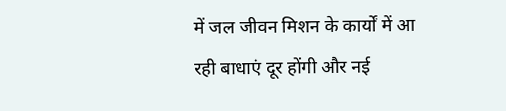में जल जीवन मिशन के कार्यों में आ रही बाधाएं दूर होंगी और नई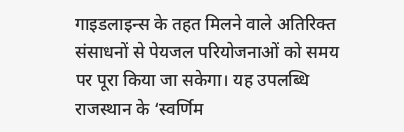गाइडलाइन्स के तहत मिलने वाले अतिरिक्त संसाधनों से पेयजल परियोजनाओं को समय पर पूरा किया जा सकेगा। यह उपलब्धि राजस्थान के ‘स्वर्णिम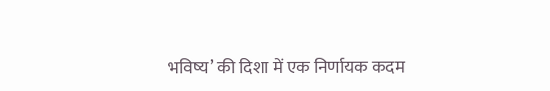भविष्य’ की दिशा में एक निर्णायक कदम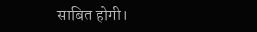साबित होगी।